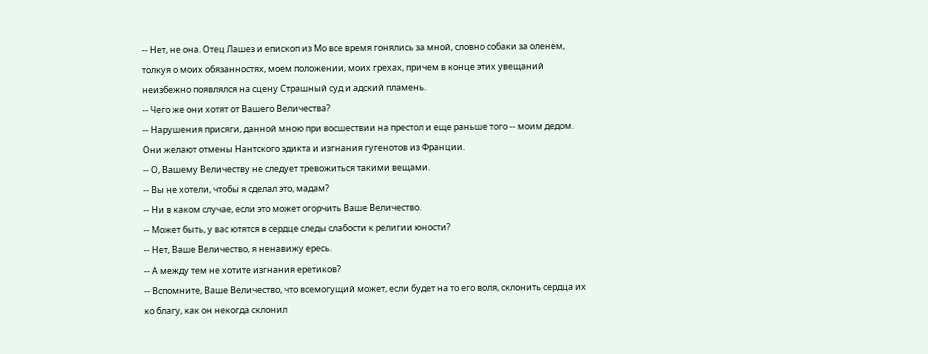-- Нет, не она. Отец Лашез и епископ из Мо все время гонялись за мной, словно собаки за оленем, толкуя о моих обязанностях, моем положении, моих грехах, причем в конце этих увещаний неизбежно появлялся на сцену Страшный суд и адский пламень.
-- Чего же они хотят от Вашего Величества?
-- Нарушения присяги, данной мною при восшествии на престол и еще раньше того -- моим дедом. Они желают отмены Нантского эдикта и изгнания гугенотов из Франции.
-- О, Вашему Величеству не следует тревожиться такими вещами.
-- Вы не хотели, чтобы я сделал это, мадам?
-- Ни в каком случае, если это может огорчить Ваше Величество.
-- Может быть, у вас ютятся в сердце следы слабости к религии юности?
-- Нет, Ваше Величество, я ненавижу ересь.
-- А между тем не хотите изгнания еретиков?
-- Вспомните, Ваше Величество, что всемогущий может, если будет на то его воля, склонить сердца их ко благу, как он некогда склонил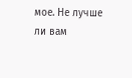мое. Не лучше ли вам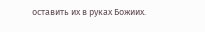оставить их в руках Божиих.